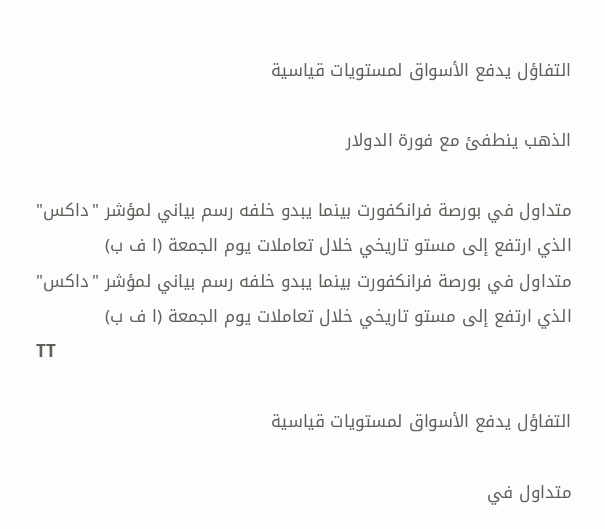التفاؤل يدفع الأسواق لمستويات قياسية

الذهب ينطفئ مع فورة الدولار

متداول في بورصة فرانكفورت بينما يبدو خلفه رسم بياني لمؤشر "داكس" الذي ارتفع إلى مستو تاريخي خلال تعاملات يوم الجمعة (ا ف ب)
متداول في بورصة فرانكفورت بينما يبدو خلفه رسم بياني لمؤشر "داكس" الذي ارتفع إلى مستو تاريخي خلال تعاملات يوم الجمعة (ا ف ب)
TT

التفاؤل يدفع الأسواق لمستويات قياسية

متداول في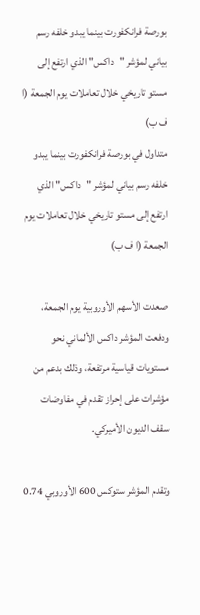بورصة فرانكفورت بينما يبدو خلفه رسم بياني لمؤشر "داكس" الذي ارتفع إلى مستو تاريخي خلال تعاملات يوم الجمعة (ا ف ب)
متداول في بورصة فرانكفورت بينما يبدو خلفه رسم بياني لمؤشر "داكس" الذي ارتفع إلى مستو تاريخي خلال تعاملات يوم الجمعة (ا ف ب)

صعدت الأسهم الأوروبية يوم الجمعة، ودفعت المؤشر داكس الألماني نحو مستويات قياسية مرتفعة، وذلك بدعم من مؤشرات على إحراز تقدم في مفاوضات سقف الديون الأميركي.

وتقدم المؤشر ستوكس 600 الأوروبي 0.74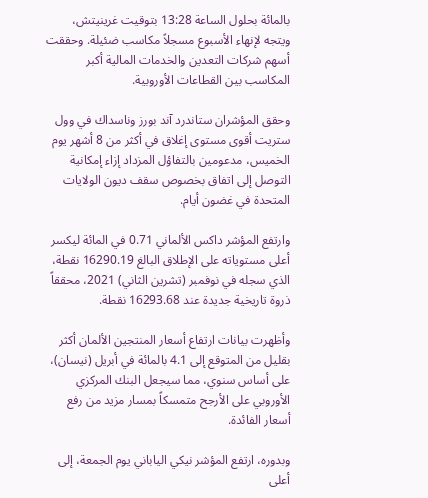بالمائة بحلول الساعة 13:28 بتوقيت غرينيتش، ويتجه لإنهاء الأسبوع مسجلاً مكاسب ضئيلة. وحققت أسهم شركات التعدين والخدمات المالية أكبر المكاسب بين القطاعات الأوروبية.

وحقق المؤشران ستاندرد آند بورز وناسداك في وول ستريت أقوى مستوى إغلاق في أكثر من 8 أشهر يوم الخميس، مدعومين بالتفاؤل المزداد إزاء إمكانية التوصل إلى اتفاق بخصوص سقف ديون الولايات المتحدة في غضون أيام.

وارتفع المؤشر داكس الألماني 0.71 في المائة ليكسر أعلى مستوياته على الإطلاق البالغ 16290.19 نقطة، الذي سجله في نوفمبر (تشرين الثاني) 2021، محققاً ذروة تاريخية جديدة عند 16293.68 نقطة.

وأظهرت بيانات ارتفاع أسعار المنتجين الألمان أكثر بقليل من المتوقع إلى 4.1 بالمائة في أبريل (نيسان)، على أساس سنوي، مما سيجعل البنك المركزي الأوروبي على الأرجح متمسكاً بمسار مزيد من رفع أسعار الفائدة.

وبدوره، ارتفع المؤشر نيكي الياباني يوم الجمعة، إلى أعلى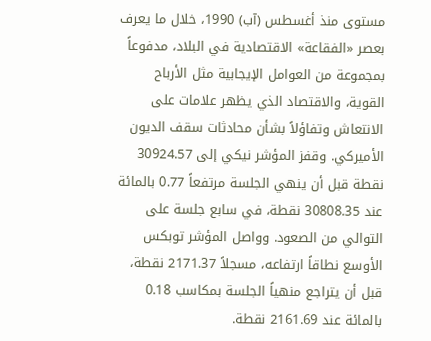مستوى منذ أغسطس (آب) 1990، خلال ما يعرف بعصر «الفقاعة» الاقتصادية في البلاد، مدفوعاً بمجموعة من العوامل الإيجابية مثل الأرباح القوية، والاقتصاد الذي يظهر علامات على الانتعاش وتفاؤلاً بشأن محادثات سقف الديون الأميركي. وقفز المؤشر نيكي إلى 30924.57 نقطة قبل أن ينهي الجلسة مرتفعاً 0.77 بالمائة عند 30808.35 نقطة، في سابع جلسة على التوالي من الصعود. وواصل المؤشر توبكس الأوسع نطاقاً ارتفاعه، مسجلاً 2171.37 نقطة، قبل أن يتراجع منهياً الجلسة بمكاسب 0.18 بالمائة عند 2161.69 نقطة.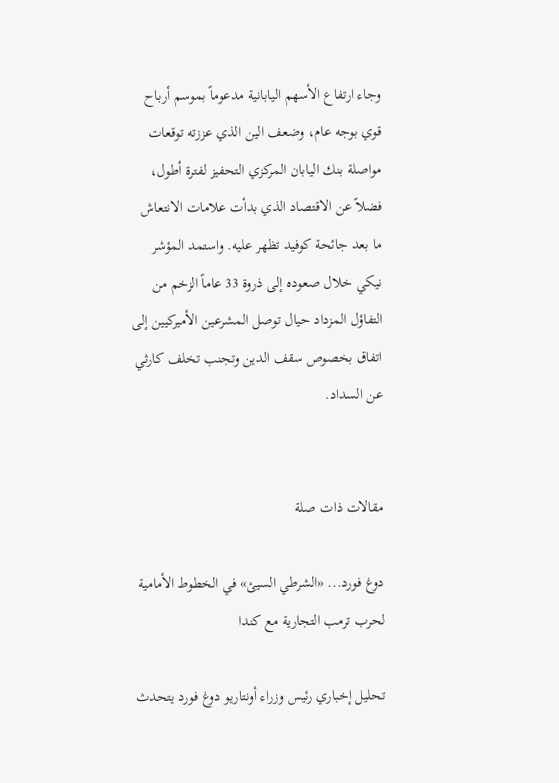وجاء ارتفاع الأسهم اليابانية مدعوماً بموسم أرباح قوي بوجه عام، وضعف الين الذي عززته توقعات مواصلة بنك اليابان المركزي التحفيز لفترة أطول، فضلاً عن الاقتصاد الذي بدأت علامات الانتعاش ما بعد جائحة كوفيد تظهر عليه. واستمد المؤشر نيكي خلال صعوده إلى ذروة 33 عاماً الزخم من التفاؤل المزداد حيال توصل المشرعين الأميركيين إلى اتفاق بخصوص سقف الدين وتجنب تخلف كارثي عن السداد.


مقالات ذات صلة

دوغ فورد... «الشرطي السيئ» في الخطوط الأمامية لحرب ترمب التجارية مع كندا

تحليل إخباري رئيس وزراء أونتاريو دوغ فورد يتحدث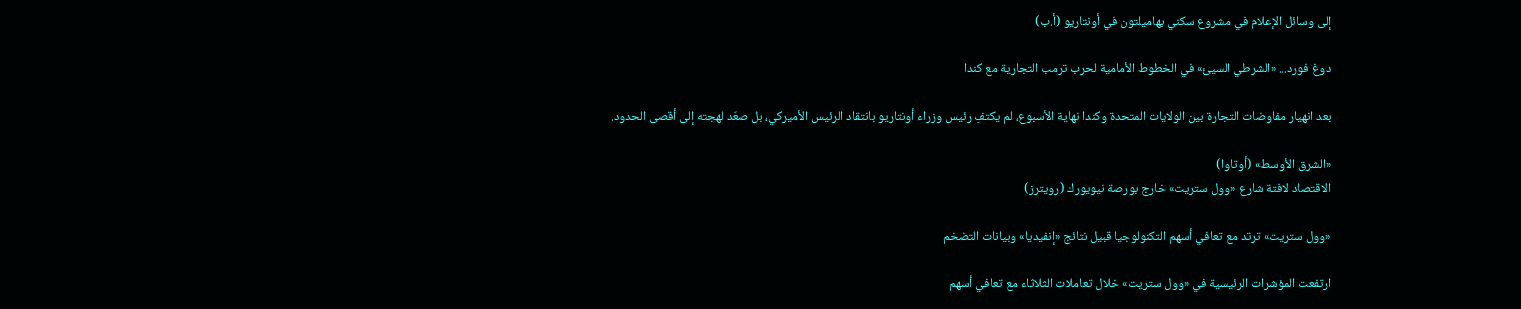إلى وسائل الإعلام في مشروع سكني بهاميلتون في أونتاريو (أ.ب)

دوغ فورد... «الشرطي السيئ» في الخطوط الأمامية لحرب ترمب التجارية مع كندا

بعد انهيار مفاوضات التجارة بين الولايات المتحدة وكندا نهاية الأسبوع، لم يكتفِ رئيس وزراء أونتاريو بانتقاد الرئيس الأميركي، بل صعّد لهجته إلى أقصى الحدود.

«الشرق الأوسط» (أوتاوا)
الاقتصاد لافتة شارع «وول ستريت» خارج بورصة نيويورك (رويترز)

«وول ستريت» ترتد مع تعافي أسهم التكنولوجيا قبيل نتائج «إنفيديا» وبيانات التضخم

ارتفعت المؤشرات الرئيسية في «وول ستريت» خلال تعاملات الثلاثاء مع تعافي أسهم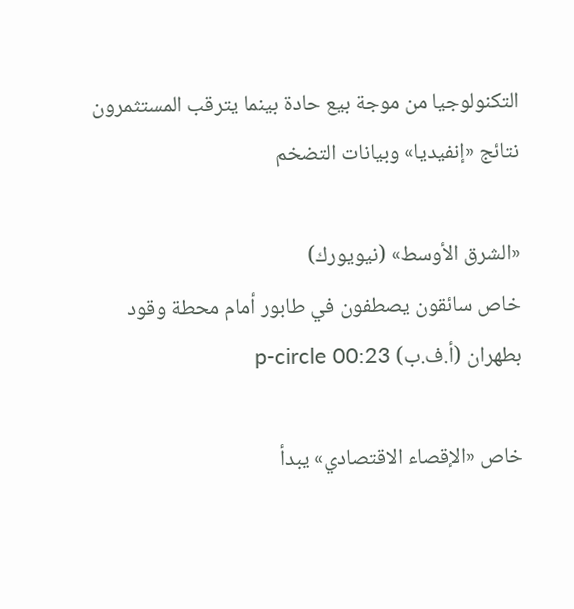التكنولوجيا من موجة بيع حادة بينما يترقب المستثمرون نتائج «إنفيديا» وبيانات التضخم

«الشرق الأوسط» (نيويورك)
خاص سائقون يصطفون في طابور أمام محطة وقود بطهران (أ.ف.ب) p-circle 00:23

خاص «الإقصاء الاقتصادي» يبدأ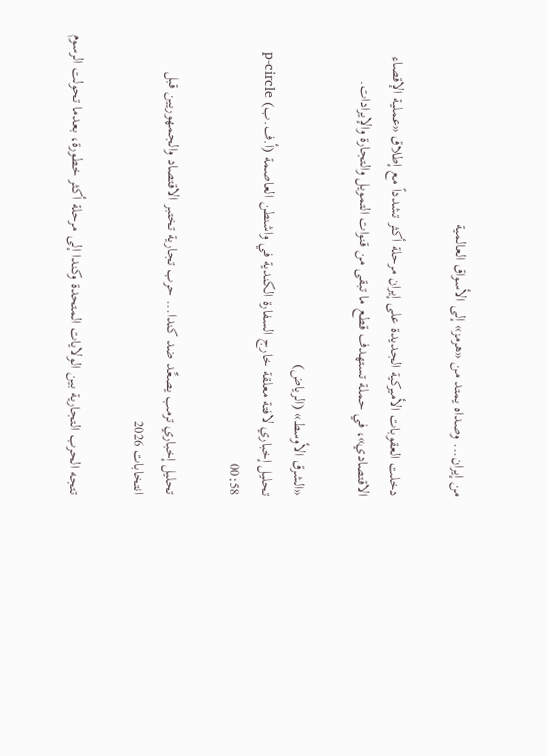من إيران... وصداه يمتد من «هرمز» إلى الأسواق العالمية

دخلت العقوبات الأميركية الجديدة على إيران مرحلة أكثر تشدداً مع إطلاق «عملية الإقصاء الاقتصادي»، في حملة تستهدف قطع ما تبقى من قنوات التمويل والتجارة والإيرادات.

«الشرق الأوسط» (الرياض)
تحليل إخباري لافتة معلقة خارج السفارة الكندية في واشنطن العاصمة (أ.ف.ب) p-circle 00:58

تحليل إخباري ترمب يصعِّد ضد كندا... حرب تجارية تختبر الاقتصاد والجمهوريين قبل انتخابات 2026

تتجه الحرب التجارية بين الولايات المتحدة وكندا إلى مرحلة أكثر خطورة، بعدما تحولت الرسوم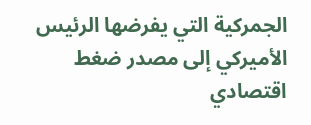الجمركية التي يفرضها الرئيس الأميركي إلى مصدر ضغط اقتصادي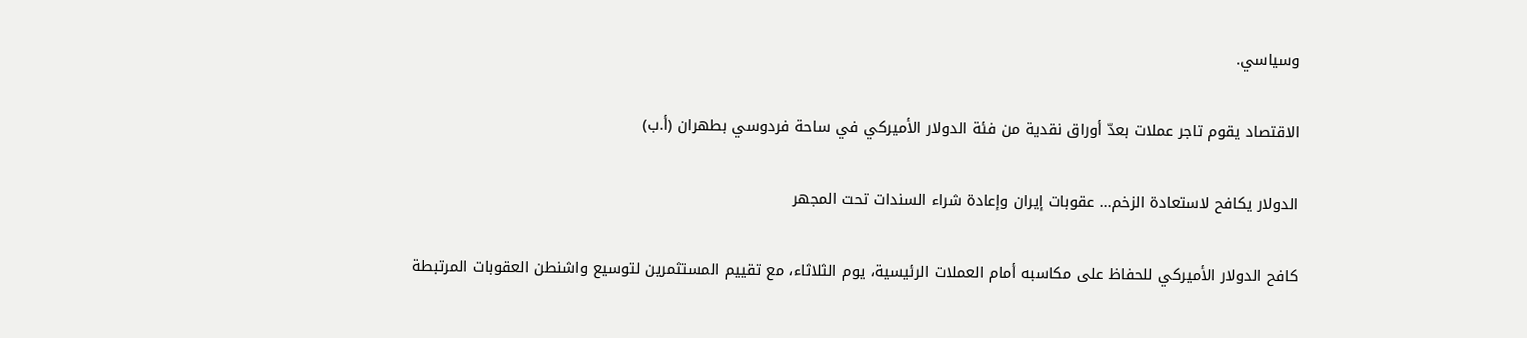وسياسي.

الاقتصاد يقوم تاجر عملات بعدّ أوراق نقدية من فئة الدولار الأميركي في ساحة فردوسي بطهران (أ.ب)

الدولار يكافح لاستعادة الزخم... عقوبات إيران وإعادة شراء السندات تحت المجهر

كافح الدولار الأميركي للحفاظ على مكاسبه أمام العملات الرئيسية، يوم الثلاثاء، مع تقييم المستثمرين لتوسيع واشنطن العقوبات المرتبطة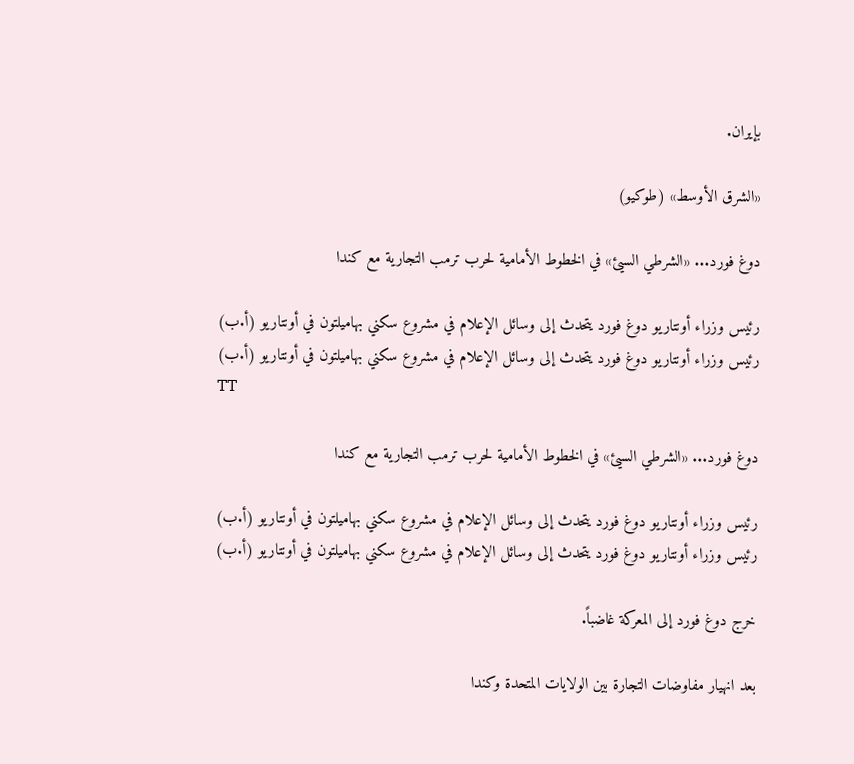بإيران.

«الشرق الأوسط» (طوكيو)

دوغ فورد... «الشرطي السيئ» في الخطوط الأمامية لحرب ترمب التجارية مع كندا

رئيس وزراء أونتاريو دوغ فورد يتحدث إلى وسائل الإعلام في مشروع سكني بهاميلتون في أونتاريو (أ.ب)
رئيس وزراء أونتاريو دوغ فورد يتحدث إلى وسائل الإعلام في مشروع سكني بهاميلتون في أونتاريو (أ.ب)
TT

دوغ فورد... «الشرطي السيئ» في الخطوط الأمامية لحرب ترمب التجارية مع كندا

رئيس وزراء أونتاريو دوغ فورد يتحدث إلى وسائل الإعلام في مشروع سكني بهاميلتون في أونتاريو (أ.ب)
رئيس وزراء أونتاريو دوغ فورد يتحدث إلى وسائل الإعلام في مشروع سكني بهاميلتون في أونتاريو (أ.ب)

خرج دوغ فورد إلى المعركة غاضباً.

بعد انهيار مفاوضات التجارة بين الولايات المتحدة وكندا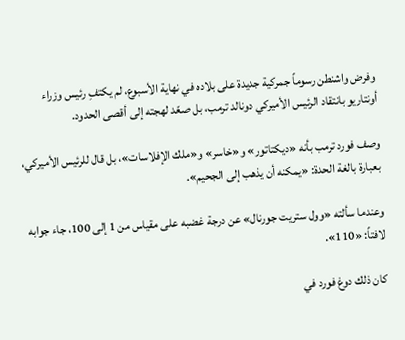وفرض واشنطن رسوماً جمركية جديدة على بلاده في نهاية الأسبوع، لم يكتفِ رئيس وزراء أونتاريو بانتقاد الرئيس الأميركي دونالد ترمب، بل صعّد لهجته إلى أقصى الحدود.

وصف فورد ترمب بأنه «ديكتاتور» و«خاسر» و«ملك الإفلاسات»، بل قال للرئيس الأميركي، بعبارة بالغة الحدة: «يمكنه أن يذهب إلى الجحيم».

وعندما سألته «وول ستريت جورنال» عن درجة غضبه على مقياس من 1 إلى 100، جاء جوابه لافتاً: «110».

كان ذلك دوغ فورد في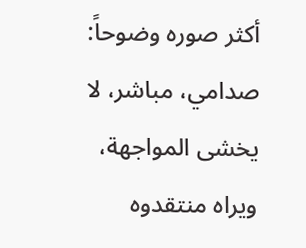أكثر صوره وضوحاً: صدامي، مباشر، لا يخشى المواجهة، ويراه منتقدوه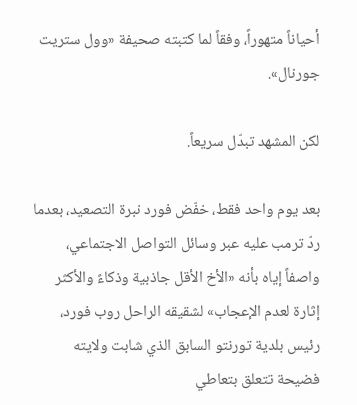أحياناً متهوراً، وفقاً لما كتبته صحيفة «وول ستريت جورنال».

لكن المشهد تبدّل سريعاً.

بعد يوم واحد فقط، خفّض فورد نبرة التصعيد، بعدما ردّ ترمب عليه عبر وسائل التواصل الاجتماعي، واصفاً إياه بأنه «الأخ الأقل جاذبية وذكاءً والأكثر إثارة لعدم الإعجاب» لشقيقه الراحل روب فورد، رئيس بلدية تورنتو السابق الذي شابت ولايته فضيحة تتعلق بتعاطي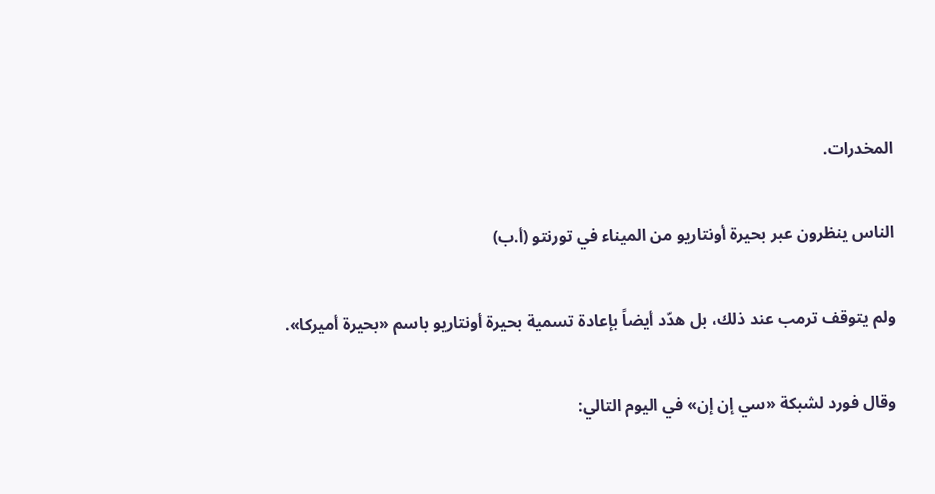المخدرات.

الناس ينظرون عبر بحيرة أونتاريو من الميناء في تورنتو (أ.ب)

ولم يتوقف ترمب عند ذلك، بل هدّد أيضاً بإعادة تسمية بحيرة أونتاريو باسم «بحيرة أميركا».

وقال فورد لشبكة «سي إن إن» في اليوم التالي: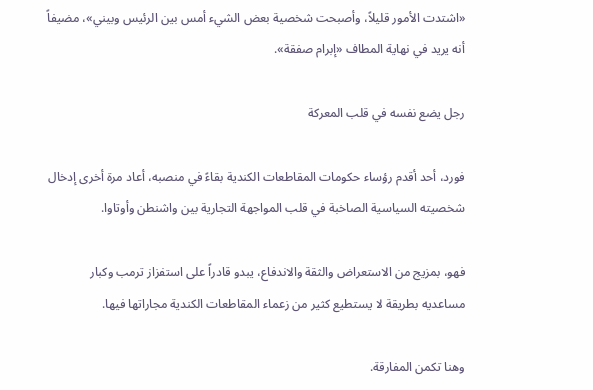«اشتدت الأمور قليلاً، وأصبحت شخصية بعض الشيء أمس بين الرئيس وبيني»، مضيفاً أنه يريد في نهاية المطاف «إبرام صفقة».

رجل يضع نفسه في قلب المعركة

فورد، أحد أقدم رؤساء حكومات المقاطعات الكندية بقاءً في منصبه، أعاد مرة أخرى إدخال شخصيته السياسية الصاخبة في قلب المواجهة التجارية بين واشنطن وأوتاوا.

فهو، بمزيج من الاستعراض والثقة والاندفاع، يبدو قادراً على استفزاز ترمب وكبار مساعديه بطريقة لا يستطيع كثير من زعماء المقاطعات الكندية مجاراتها فيها.

وهنا تكمن المفارقة.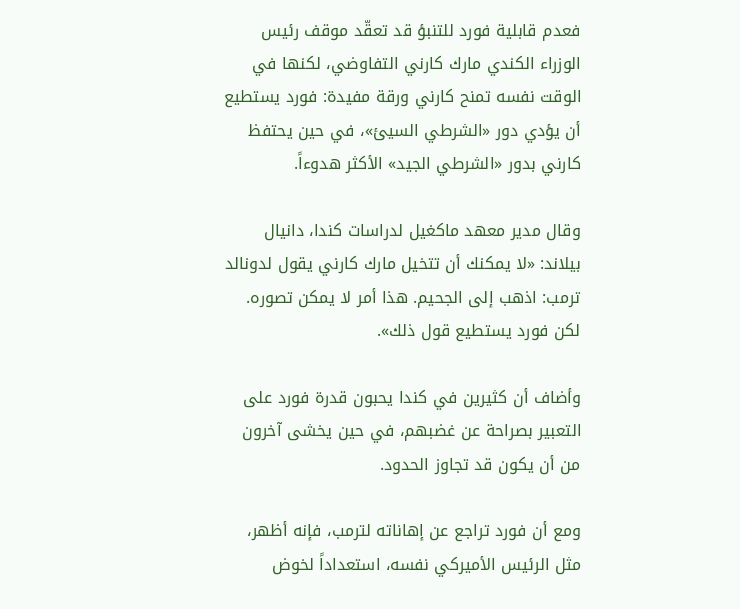فعدم قابلية فورد للتنبؤ قد تعقّد موقف رئيس الوزراء الكندي مارك كارني التفاوضي، لكنها في الوقت نفسه تمنح كارني ورقة مفيدة: فورد يستطيع أن يؤدي دور «الشرطي السيئ»، في حين يحتفظ كارني بدور «الشرطي الجيد» الأكثر هدوءاً.

وقال مدير معهد ماكغيل لدراسات كندا، دانيال بيلاند: «لا يمكنك أن تتخيل مارك كارني يقول لدونالد ترمب: اذهب إلى الجحيم. هذا أمر لا يمكن تصوره. لكن فورد يستطيع قول ذلك».

وأضاف أن كثيرين في كندا يحبون قدرة فورد على التعبير بصراحة عن غضبهم، في حين يخشى آخرون من أن يكون قد تجاوز الحدود.

ومع أن فورد تراجع عن إهاناته لترمب، فإنه أظهر، مثل الرئيس الأميركي نفسه، استعداداً لخوض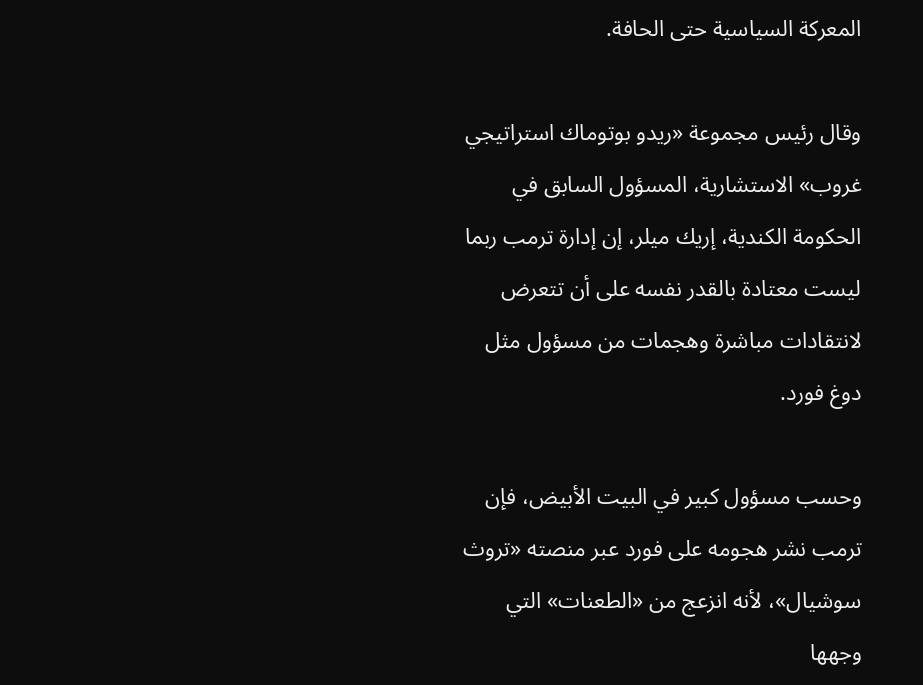المعركة السياسية حتى الحافة.

وقال رئيس مجموعة «ريدو بوتوماك استراتيجي غروب» الاستشارية، المسؤول السابق في الحكومة الكندية، إريك ميلر، إن إدارة ترمب ربما ليست معتادة بالقدر نفسه على أن تتعرض لانتقادات مباشرة وهجمات من مسؤول مثل دوغ فورد.

وحسب مسؤول كبير في البيت الأبيض، فإن ترمب نشر هجومه على فورد عبر منصته «تروث سوشيال»، لأنه انزعج من «الطعنات» التي وجهها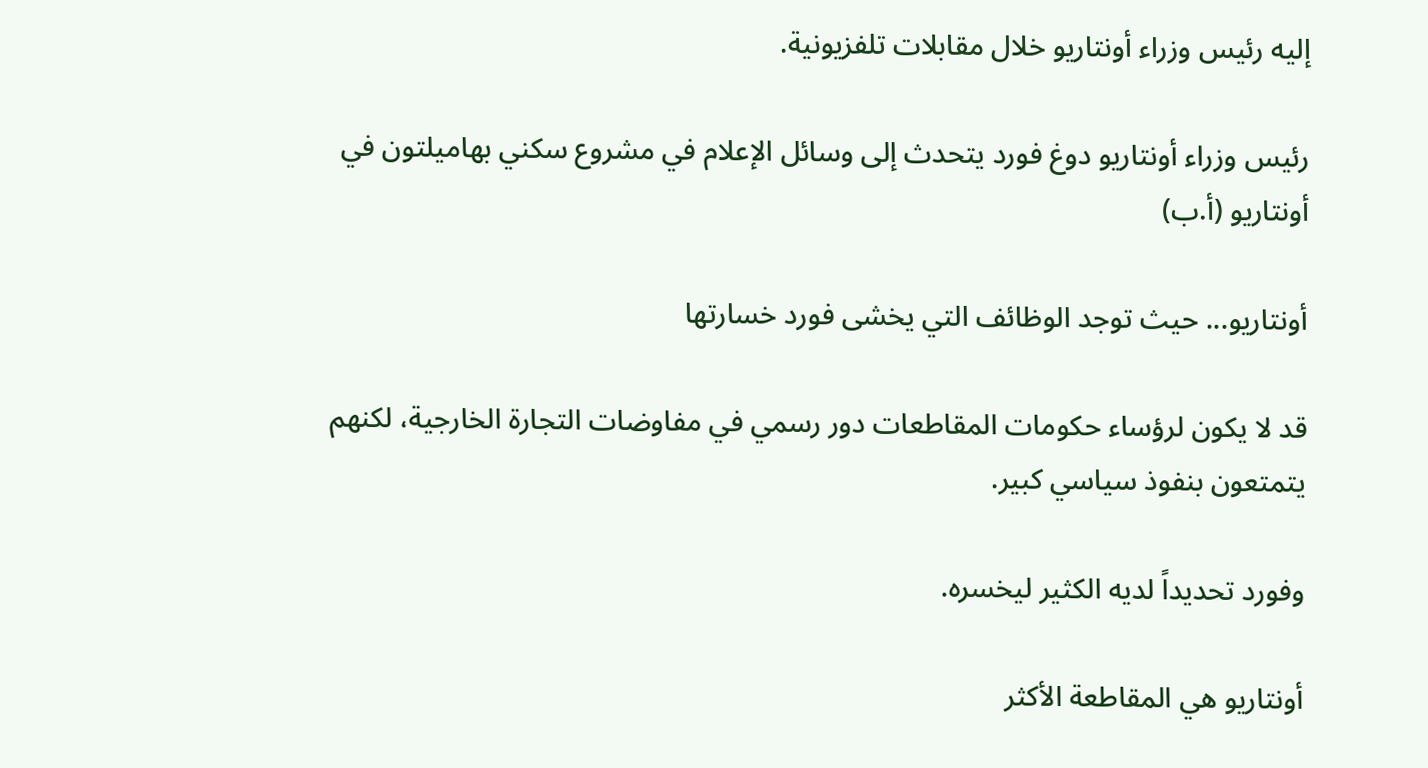إليه رئيس وزراء أونتاريو خلال مقابلات تلفزيونية.

رئيس وزراء أونتاريو دوغ فورد يتحدث إلى وسائل الإعلام في مشروع سكني بهاميلتون في أونتاريو (أ.ب)

أونتاريو... حيث توجد الوظائف التي يخشى فورد خسارتها

قد لا يكون لرؤساء حكومات المقاطعات دور رسمي في مفاوضات التجارة الخارجية، لكنهم يتمتعون بنفوذ سياسي كبير.

وفورد تحديداً لديه الكثير ليخسره.

أونتاريو هي المقاطعة الأكثر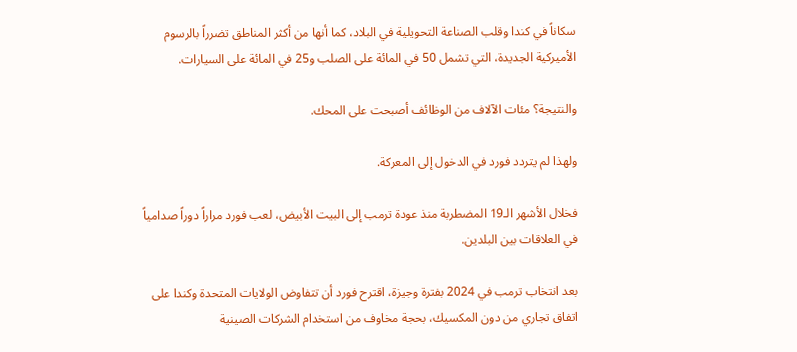سكاناً في كندا وقلب الصناعة التحويلية في البلاد، كما أنها من أكثر المناطق تضرراً بالرسوم الأميركية الجديدة، التي تشمل 50 في المائة على الصلب و25 في المائة على السيارات.

والنتيجة؟ مئات الآلاف من الوظائف أصبحت على المحك.

ولهذا لم يتردد فورد في الدخول إلى المعركة.

فخلال الأشهر الـ19 المضطربة منذ عودة ترمب إلى البيت الأبيض، لعب فورد مراراً دوراً صدامياً في العلاقات بين البلدين.

بعد انتخاب ترمب في 2024 بفترة وجيزة، اقترح فورد أن تتفاوض الولايات المتحدة وكندا على اتفاق تجاري من دون المكسيك، بحجة مخاوف من استخدام الشركات الصينية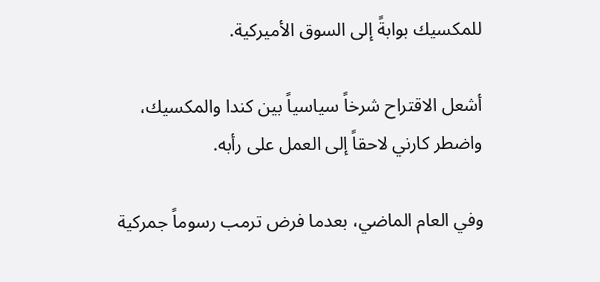للمكسيك بوابةً إلى السوق الأميركية.

أشعل الاقتراح شرخاً سياسياً بين كندا والمكسيك، واضطر كارني لاحقاً إلى العمل على رأبه.

وفي العام الماضي، بعدما فرض ترمب رسوماً جمركية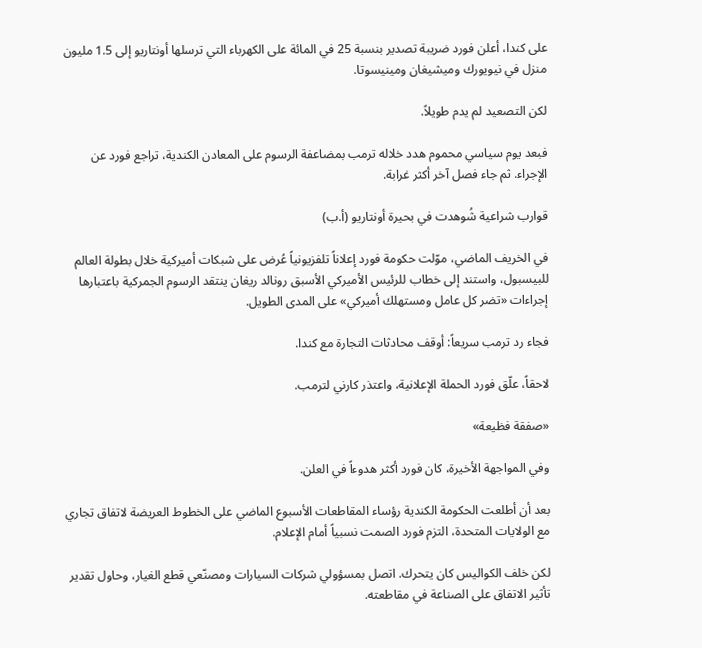على كندا، أعلن فورد ضريبة تصدير بنسبة 25 في المائة على الكهرباء التي ترسلها أونتاريو إلى 1.5 مليون منزل في نيويورك وميشيغان ومينيسوتا.

لكن التصعيد لم يدم طويلاً.

فبعد يوم سياسي محموم هدد خلاله ترمب بمضاعفة الرسوم على المعادن الكندية، تراجع فورد عن الإجراء. ثم جاء فصل آخر أكثر غرابة.

قوارب شراعية شُوهدت في بحيرة أونتاريو (أ.ب)

في الخريف الماضي، موّلت حكومة فورد إعلاناً تلفزيونياً عُرض على شبكات أميركية خلال بطولة العالم للبيسبول، واستند إلى خطاب للرئيس الأميركي الأسبق رونالد ريغان ينتقد الرسوم الجمركية باعتبارها إجراءات «تضر كل عامل ومستهلك أميركي» على المدى الطويل.

فجاء رد ترمب سريعاً: أوقف محادثات التجارة مع كندا.

لاحقاً، علّق فورد الحملة الإعلانية، واعتذر كارني لترمب.

«صفقة فظيعة»

وفي المواجهة الأخيرة، كان فورد أكثر هدوءاً في العلن.

بعد أن أطلعت الحكومة الكندية رؤساء المقاطعات الأسبوع الماضي على الخطوط العريضة لاتفاق تجاري مع الولايات المتحدة، التزم فورد الصمت نسبياً أمام الإعلام.

لكن خلف الكواليس كان يتحرك. اتصل بمسؤولي شركات السيارات ومصنّعي قطع الغيار، وحاول تقدير تأثير الاتفاق على الصناعة في مقاطعته.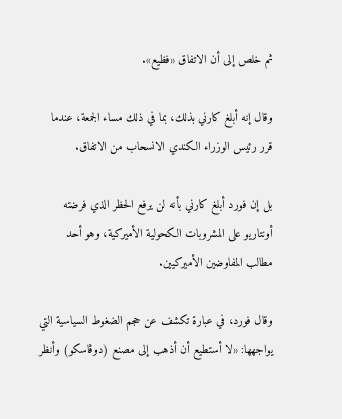ثم خلص إلى أن الاتفاق «فظيع».

وقال إنه أبلغ كارني بذلك، بما في ذلك مساء الجمعة، عندما قرر رئيس الوزراء الكندي الانسحاب من الاتفاق.

بل إن فورد أبلغ كارني بأنه لن يرفع الحظر الذي فرضته أونتاريو على المشروبات الكحولية الأميركية، وهو أحد مطالب المفاوضين الأميركيين.

وقال فورد، في عبارة تكشف عن حجم الضغوط السياسية التي يواجهها: «لا أستطيع أن أذهب إلى مصنع (دوڤاسكو) وأنظر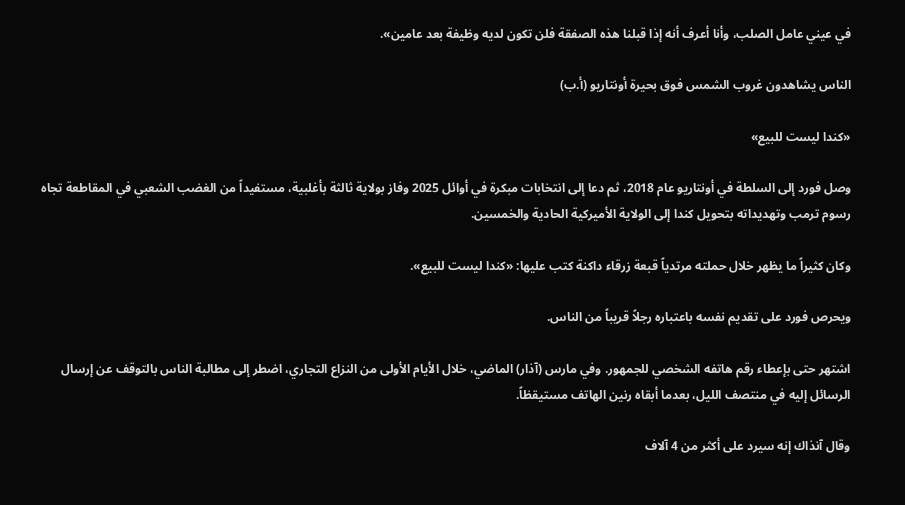في عيني عامل الصلب، وأنا أعرف أنه إذا قبلنا هذه الصفقة فلن تكون لديه وظيفة بعد عامين».

الناس يشاهدون غروب الشمس فوق بحيرة أونتاريو (أ.ب)

«كندا ليست للبيع»

وصل فورد إلى السلطة في أونتاريو عام 2018، ثم دعا إلى انتخابات مبكرة في أوائل 2025 وفاز بولاية ثالثة بأغلبية، مستفيداً من الغضب الشعبي في المقاطعة تجاه رسوم ترمب وتهديداته بتحويل كندا إلى الولاية الأميركية الحادية والخمسين.

وكان كثيراً ما يظهر خلال حملته مرتدياً قبعة زرقاء داكنة كتب عليها: «كندا ليست للبيع».

ويحرص فورد على تقديم نفسه باعتباره رجلاً قريباً من الناس.

اشتهر حتى بإعطاء رقم هاتفه الشخصي للجمهور. وفي مارس (آذار) الماضي، خلال الأيام الأولى من النزاع التجاري، اضطر إلى مطالبة الناس بالتوقف عن إرسال الرسائل إليه في منتصف الليل، بعدما أبقاه رنين الهاتف مستيقظاً.

وقال آنذاك إنه سيرد على أكثر من 4 آلاف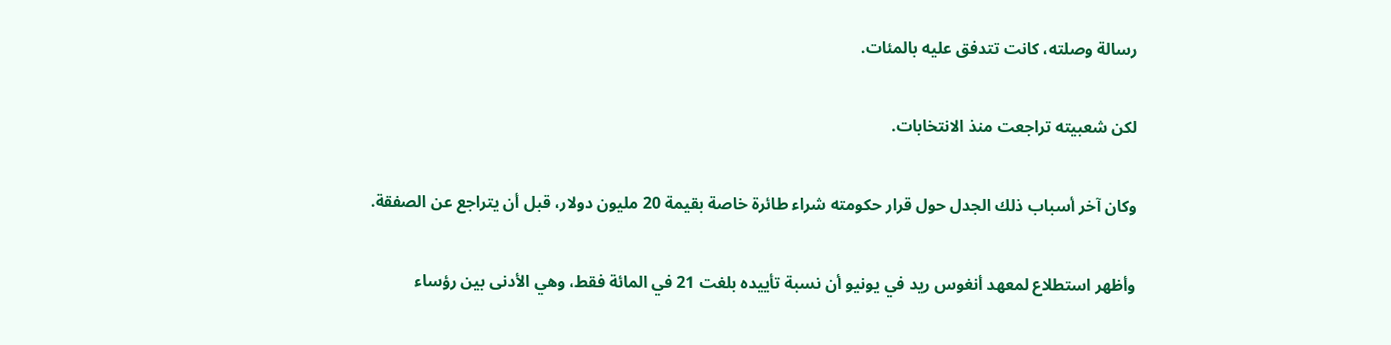رسالة وصلته، كانت تتدفق عليه بالمئات.

لكن شعبيته تراجعت منذ الانتخابات.

وكان آخر أسباب ذلك الجدل حول قرار حكومته شراء طائرة خاصة بقيمة 20 مليون دولار، قبل أن يتراجع عن الصفقة.

وأظهر استطلاع لمعهد أنغوس ريد في يونيو أن نسبة تأييده بلغت 21 في المائة فقط، وهي الأدنى بين رؤساء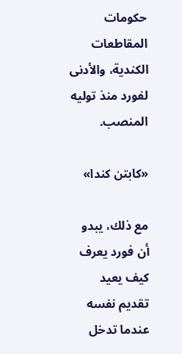حكومات المقاطعات الكندية، والأدنى لفورد منذ توليه المنصب.

«كابتن كندا»

مع ذلك، يبدو أن فورد يعرف كيف يعيد تقديم نفسه عندما تدخل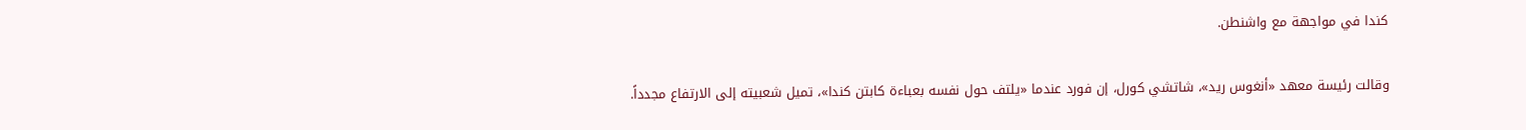كندا في مواجهة مع واشنطن.

وقالت رئيسة معهد «أنغوس ريد»، شاتشي كورل، إن فورد عندما «يلتف حول نفسه بعباءة كابتن كندا»، تميل شعبيته إلى الارتفاع مجدداً.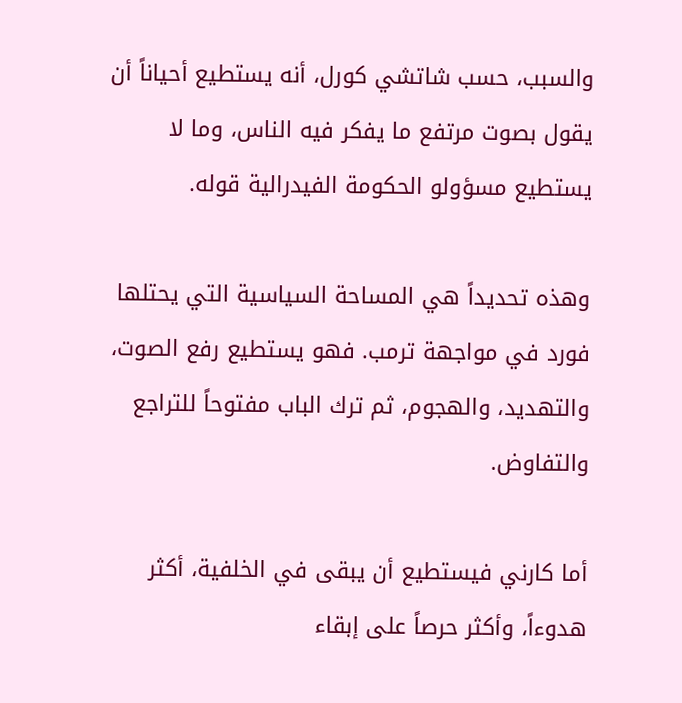والسبب، حسب شاتشي كورل، أنه يستطيع أحياناً أن يقول بصوت مرتفع ما يفكر فيه الناس، وما لا يستطيع مسؤولو الحكومة الفيدرالية قوله.

وهذه تحديداً هي المساحة السياسية التي يحتلها فورد في مواجهة ترمب. فهو يستطيع رفع الصوت، والتهديد، والهجوم، ثم ترك الباب مفتوحاً للتراجع والتفاوض.

أما كارني فيستطيع أن يبقى في الخلفية، أكثر هدوءاً، وأكثر حرصاً على إبقاء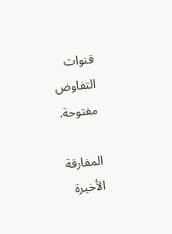قنوات التفاوض مفتوحة.

المفارقة الأخيرة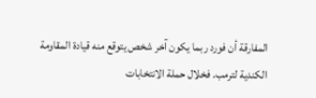المفارقة أن فورد ربما يكون آخر شخص يتوقع منه قيادة المقاومة الكندية لترمب. فخلال حملة الانتخابات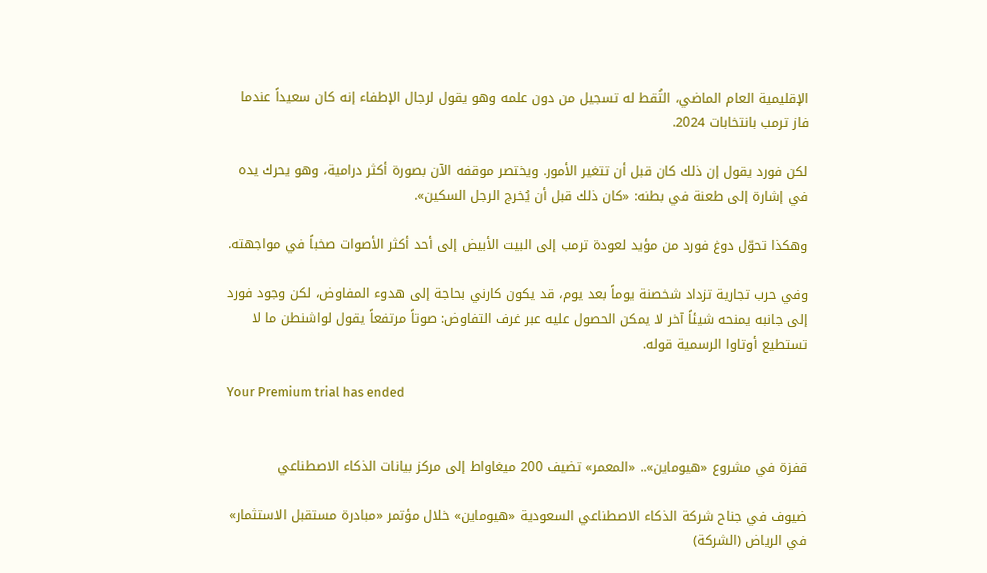الإقليمية العام الماضي، التُقط له تسجيل من دون علمه وهو يقول لرجال الإطفاء إنه كان سعيداً عندما فاز ترمب بانتخابات 2024.

لكن فورد يقول إن ذلك كان قبل أن تتغير الأمور. ويختصر موقفه الآن بصورة أكثر درامية، وهو يحرك يده في إشارة إلى طعنة في بطنه: «كان ذلك قبل أن يُخرج الرجل السكين».

وهكذا تحوّل دوغ فورد من مؤيد لعودة ترمب إلى البيت الأبيض إلى أحد أكثر الأصوات صخباً في مواجهته.

وفي حرب تجارية تزداد شخصنة يوماً بعد يوم، قد يكون كارني بحاجة إلى هدوء المفاوض، لكن وجود فورد إلى جانبه يمنحه شيئاً آخر لا يمكن الحصول عليه عبر غرف التفاوض: صوتاً مرتفعاً يقول لواشنطن ما لا تستطيع أوتاوا الرسمية قوله.

Your Premium trial has ended


قفزة في مشروع «هيوماين».. «المعمر» تضيف 200 ميغاواط إلى مركز بيانات الذكاء الاصطناعي

ضيوف في جناح شركة الذكاء الاصطناعي السعودية «هيوماين» خلال مؤتمر «مبادرة مستقبل الاستثمار» في الرياض (الشركة)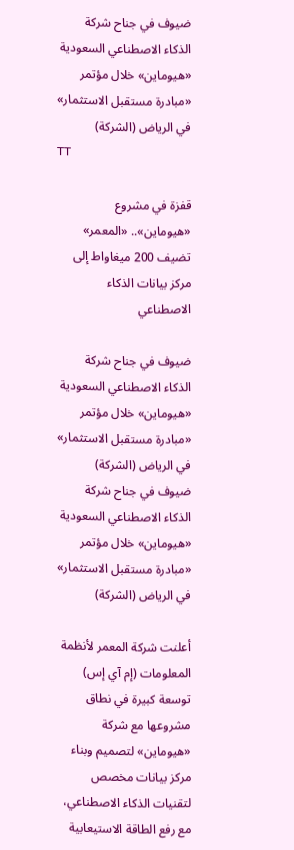ضيوف في جناح شركة الذكاء الاصطناعي السعودية «هيوماين» خلال مؤتمر «مبادرة مستقبل الاستثمار» في الرياض (الشركة)
TT

قفزة في مشروع «هيوماين».. «المعمر» تضيف 200 ميغاواط إلى مركز بيانات الذكاء الاصطناعي

ضيوف في جناح شركة الذكاء الاصطناعي السعودية «هيوماين» خلال مؤتمر «مبادرة مستقبل الاستثمار» في الرياض (الشركة)
ضيوف في جناح شركة الذكاء الاصطناعي السعودية «هيوماين» خلال مؤتمر «مبادرة مستقبل الاستثمار» في الرياض (الشركة)

أعلنت شركة المعمر لأنظمة المعلومات (إم آي إس) توسعة كبيرة في نطاق مشروعها مع شركة «هيوماين» لتصميم وبناء مركز بيانات مخصص لتقنيات الذكاء الاصطناعي، مع رفع الطاقة الاستيعابية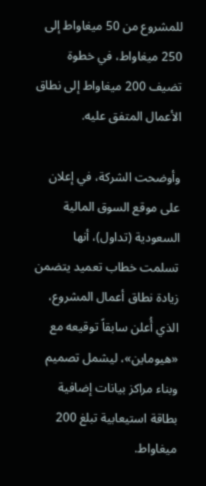للمشروع من 50 ميغاواط إلى 250 ميغاواط، في خطوة تضيف 200 ميغاواط إلى نطاق الأعمال المتفق عليه.

وأوضحت الشركة، في إعلان على موقع السوق المالية السعودية (تداول)، أنها تسلمت خطاب تعميد يتضمن زيادة نطاق أعمال المشروع، الذي أُعلن سابقاً توقيعه مع «هيوماين»، ليشمل تصميم وبناء مراكز بيانات إضافية بطاقة استيعابية تبلغ 200 ميغاواط.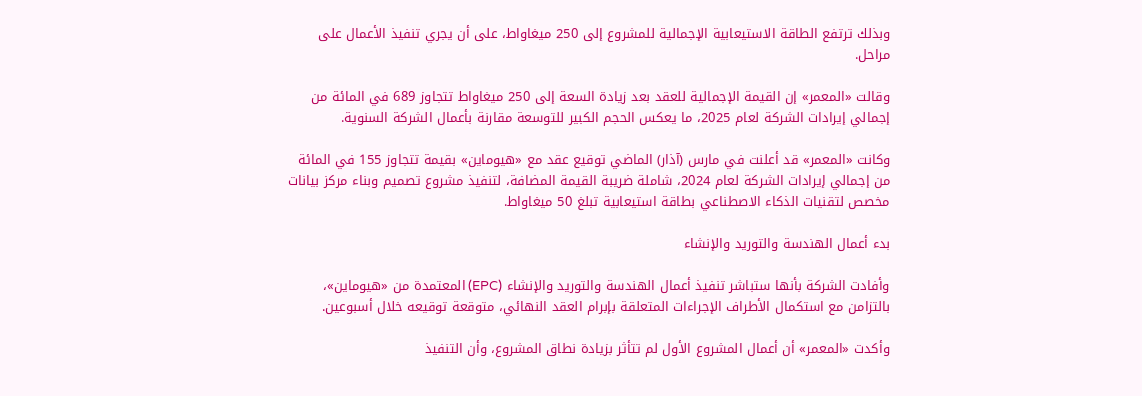وبذلك ترتفع الطاقة الاستيعابية الإجمالية للمشروع إلى 250 ميغاواط، على أن يجري تنفيذ الأعمال على مراحل.

وقالت «المعمر» إن القيمة الإجمالية للعقد بعد زيادة السعة إلى 250 ميغاواط تتجاوز 689 في المائة من إجمالي إيرادات الشركة لعام 2025، ما يعكس الحجم الكبير للتوسعة مقارنة بأعمال الشركة السنوية.

وكانت «المعمر» قد أعلنت في مارس (آذار) الماضي توقيع عقد مع «هيوماين» بقيمة تتجاوز 155 في المائة من إجمالي إيرادات الشركة لعام 2024، شاملة ضريبة القيمة المضافة، لتنفيذ مشروع تصميم وبناء مركز بيانات مخصص لتقنيات الذكاء الاصطناعي بطاقة استيعابية تبلغ 50 ميغاواط.

بدء أعمال الهندسة والتوريد والإنشاء

وأفادت الشركة بأنها ستباشر تنفيذ أعمال الهندسة والتوريد والإنشاء (EPC) المعتمدة من «هيوماين»، بالتزامن مع استكمال الأطراف الإجراءات المتعلقة بإبرام العقد النهائي، متوقعة توقيعه خلال أسبوعين.

وأكدت «المعمر» أن أعمال المشروع الأول لم تتأثر بزيادة نطاق المشروع، وأن التنفيذ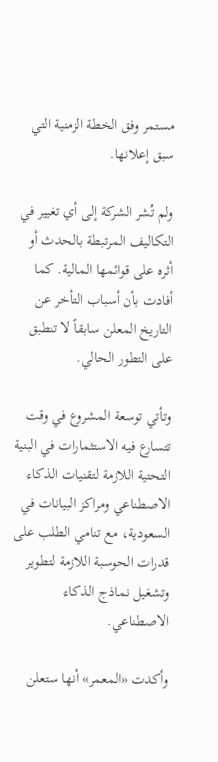مستمر وفق الخطة الزمنية التي سبق إعلانها.

ولم تُشر الشركة إلى أي تغيير في التكاليف المرتبطة بالحدث أو أثره على قوائمها المالية. كما أفادت بأن أسباب التأخر عن التاريخ المعلن سابقاً لا تنطبق على التطور الحالي.

وتأتي توسعة المشروع في وقت تتسارع فيه الاستثمارات في البنية التحتية اللازمة لتقنيات الذكاء الاصطناعي ومراكز البيانات في السعودية، مع تنامي الطلب على قدرات الحوسبة اللازمة لتطوير وتشغيل نماذج الذكاء الاصطناعي.

وأكدت «المعمر» أنها ستعلن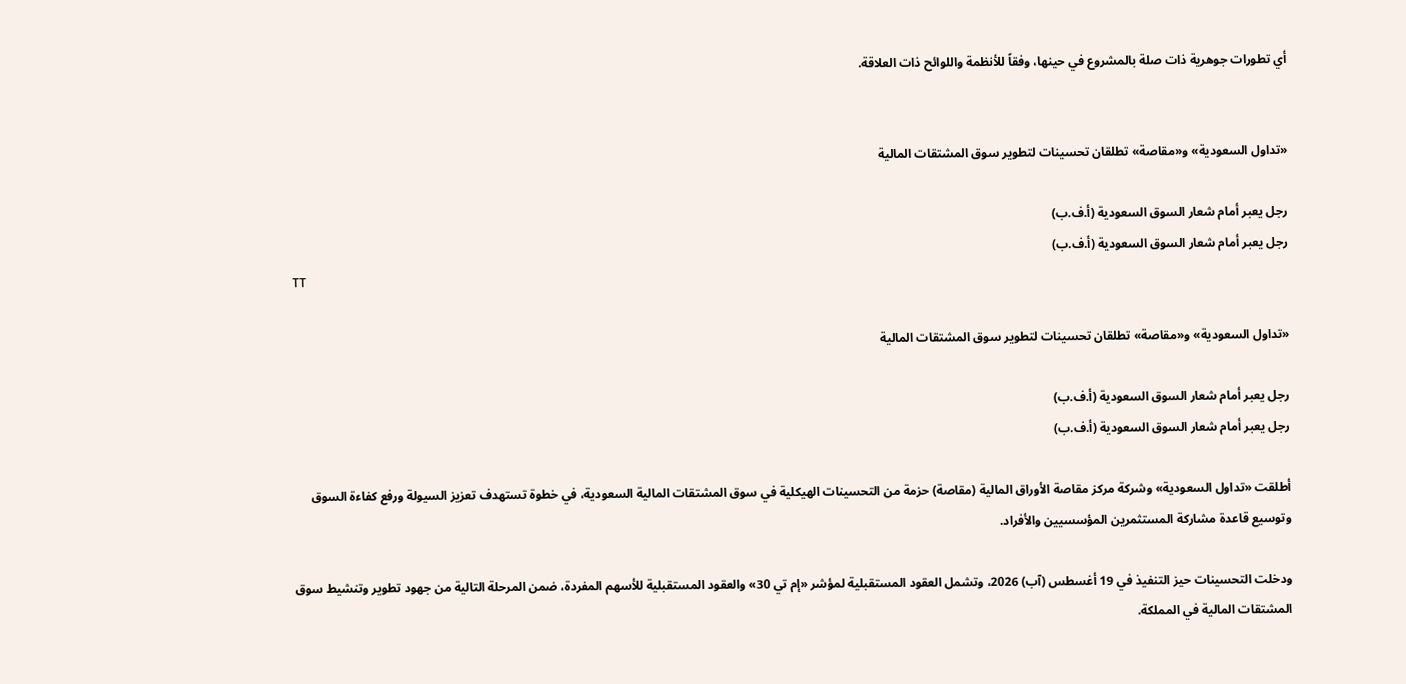أي تطورات جوهرية ذات صلة بالمشروع في حينها، وفقاً للأنظمة واللوائح ذات العلاقة.


«تداول السعودية» و«مقاصة» تطلقان تحسينات لتطوير سوق المشتقات المالية

رجل يعبر أمام شعار السوق السعودية (أ.ف.ب)
رجل يعبر أمام شعار السوق السعودية (أ.ف.ب)
TT

«تداول السعودية» و«مقاصة» تطلقان تحسينات لتطوير سوق المشتقات المالية

رجل يعبر أمام شعار السوق السعودية (أ.ف.ب)
رجل يعبر أمام شعار السوق السعودية (أ.ف.ب)

أطلقت «تداول السعودية» وشركة مركز مقاصة الأوراق المالية (مقاصة) حزمة من التحسينات الهيكلية في سوق المشتقات المالية السعودية، في خطوة تستهدف تعزيز السيولة ورفع كفاءة السوق وتوسيع قاعدة مشاركة المستثمرين المؤسسيين والأفراد.

ودخلت التحسينات حيز التنفيذ في 19 أغسطس (آب) 2026، وتشمل العقود المستقبلية لمؤشر «إم تي 30» والعقود المستقبلية للأسهم المفردة، ضمن المرحلة التالية من جهود تطوير وتنشيط سوق المشتقات المالية في المملكة.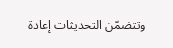وتتضمّن التحديثات إعادة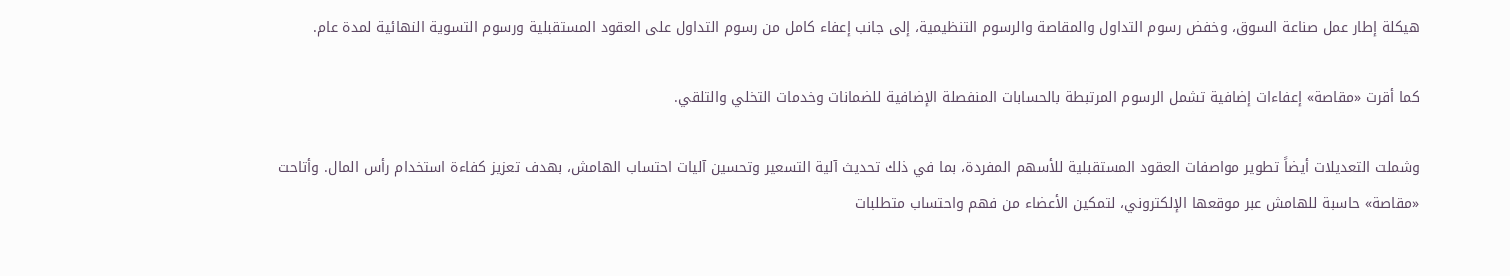هيكلة إطار عمل صناعة السوق، وخفض رسوم التداول والمقاصة والرسوم التنظيمية، إلى جانب إعفاء كامل من رسوم التداول على العقود المستقبلية ورسوم التسوية النهائية لمدة عام.

كما أقرت «مقاصة» إعفاءات إضافية تشمل الرسوم المرتبطة بالحسابات المنفصلة الإضافية للضمانات وخدمات التخلي والتلقي.

وشملت التعديلات أيضاً تطوير مواصفات العقود المستقبلية للأسهم المفردة، بما في ذلك تحديث آلية التسعير وتحسين آليات احتساب الهامش، بهدف تعزيز كفاءة استخدام رأس المال. وأتاحت «مقاصة» حاسبة للهامش عبر موقعها الإلكتروني، لتمكين الأعضاء من فهم واحتساب متطلبات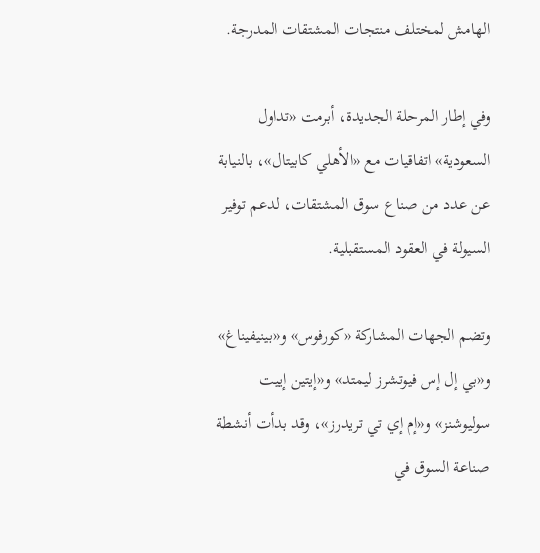الهامش لمختلف منتجات المشتقات المدرجة.

وفي إطار المرحلة الجديدة، أبرمت «تداول السعودية» اتفاقيات مع «الأهلي كابيتال»، بالنيابة عن عدد من صناع سوق المشتقات، لدعم توفير السيولة في العقود المستقبلية.

وتضم الجهات المشاركة «كورفوس» و«بينيفيناغ» و«بي إل إس فيوتشرز ليمتد» و«إيتين إييت سوليوشنز» و«إم إي تي تريدرز»، وقد بدأت أنشطة صناعة السوق في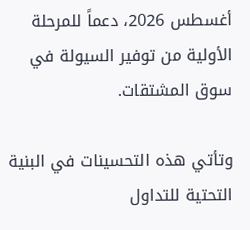أغسطس 2026، دعماً للمرحلة الأولية من توفير السيولة في سوق المشتقات.

وتأتي هذه التحسينات في البنية التحتية للتداول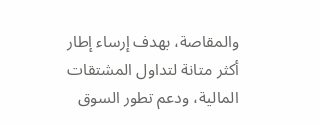والمقاصة، بهدف إرساء إطار أكثر متانة لتداول المشتقات المالية، ودعم تطور السوق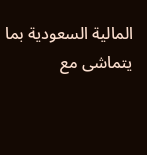المالية السعودية بما يتماشى مع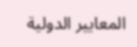المعايير الدولية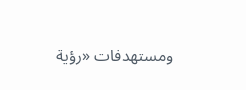ومستهدفات «رؤية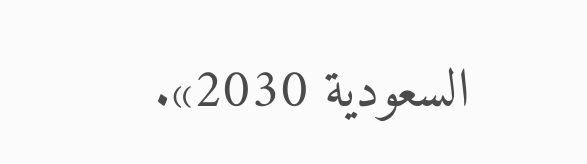السعودية 2030».